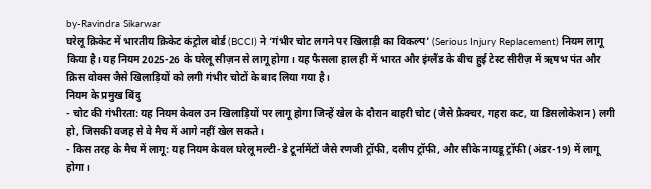by-Ravindra Sikarwar
घरेलू क्रिकेट में भारतीय क्रिकेट कंट्रोल बोर्ड (BCCI) ने ‘गंभीर चोट लगने पर खिलाड़ी का विकल्प’ (Serious Injury Replacement) नियम लागू किया है। यह नियम 2025-26 के घरेलू सीज़न से लागू होगा। यह फैसला हाल ही में भारत और इंग्लैंड के बीच हुई टेस्ट सीरीज़ में ऋषभ पंत और क्रिस वोक्स जैसे खिलाड़ियों को लगी गंभीर चोटों के बाद लिया गया है।
नियम के प्रमुख बिंदु
- चोट की गंभीरता: यह नियम केवल उन खिलाड़ियों पर लागू होगा जिन्हें खेल के दौरान बाहरी चोट (जैसे फ्रैक्चर, गहरा कट, या डिसलोकेशन) लगी हो, जिसकी वजह से वे मैच में आगे नहीं खेल सकते।
- किस तरह के मैच में लागू: यह नियम केवल घरेलू मल्टी-डे टूर्नामेंटों जैसे रणजी ट्रॉफी, दलीप ट्रॉफी, और सीके नायडू ट्रॉफी (अंडर-19) में लागू होगा।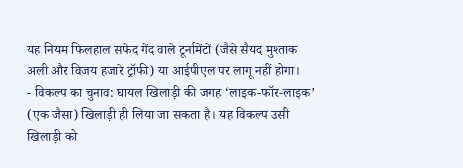यह नियम फिलहाल सफेद गेंद वाले टूर्नामेंटों (जैसे सैयद मुश्ताक अली और विजय हजारे ट्रॉफी) या आईपीएल पर लागू नहीं होगा।
- विकल्प का चुनाव: घायल खिलाड़ी की जगह ‘लाइक-फॉर-लाइक’ (एक जैसा) खिलाड़ी ही लिया जा सकता है। यह विकल्प उसी खिलाड़ी को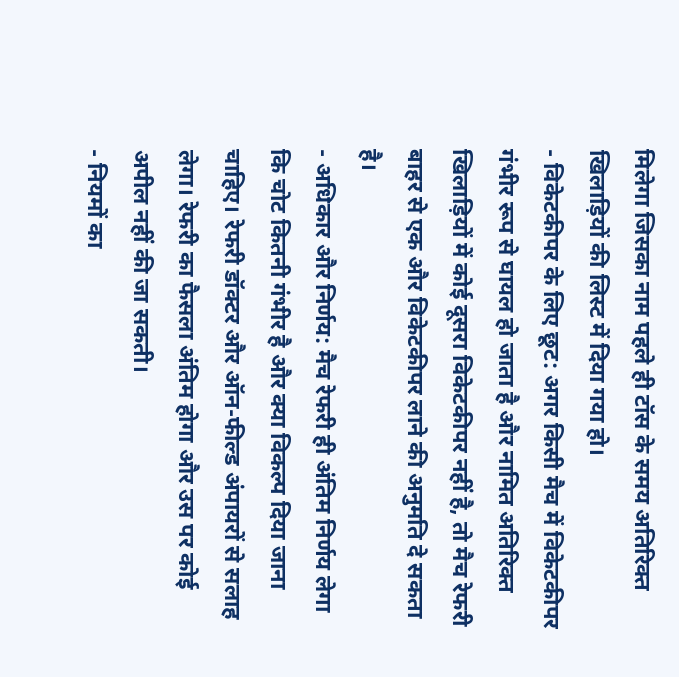मिलेगा जिसका नाम पहले ही टॉस के समय अतिरिक्त खिलाड़ियों की लिस्ट में दिया गया हो।
- विकेटकीपर के लिए छूट: अगर किसी मैच में विकेटकीपर गंभीर रूप से घायल हो जाता है और नामित अतिरिक्त खिलाड़ियों में कोई दूसरा विकेटकीपर नहीं है, तो मैच रेफरी बाहर से एक और विकेटकीपर लाने की अनुमति दे सकता है।
- अधिकार और निर्णय: मैच रेफरी ही अंतिम निर्णय लेगा कि चोट कितनी गंभीर है और क्या विकल्प दिया जाना चाहिए। रेफरी डॉक्टर और ऑन-फील्ड अंपायरों से सलाह लेगा। रेफरी का फैसला अंतिम होगा और उस पर कोई अपील नहीं की जा सकती।
- नियमों का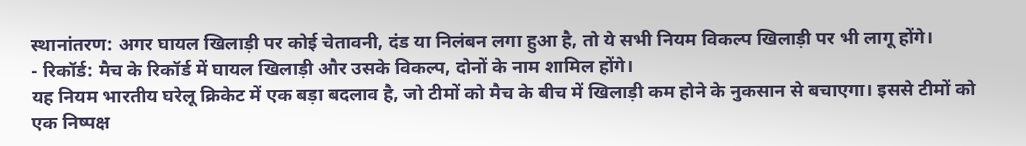स्थानांतरण: अगर घायल खिलाड़ी पर कोई चेतावनी, दंड या निलंबन लगा हुआ है, तो ये सभी नियम विकल्प खिलाड़ी पर भी लागू होंगे।
- रिकॉर्ड: मैच के रिकॉर्ड में घायल खिलाड़ी और उसके विकल्प, दोनों के नाम शामिल होंगे।
यह नियम भारतीय घरेलू क्रिकेट में एक बड़ा बदलाव है, जो टीमों को मैच के बीच में खिलाड़ी कम होने के नुकसान से बचाएगा। इससे टीमों को एक निष्पक्ष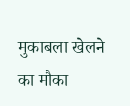मुकाबला खेलने का मौका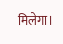मिलेगा।